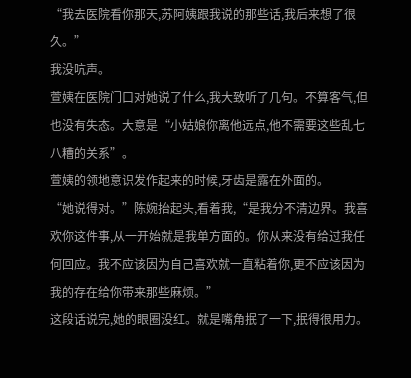“我去医院看你那天,苏阿姨跟我说的那些话,我后来想了很久。”
我没吭声。
萱姨在医院门口对她说了什么,我大致听了几句。不算客气,但也没有失态。大意是“小姑娘你离他远点,他不需要这些乱七八糟的关系”。
萱姨的领地意识发作起来的时候,牙齿是露在外面的。
“她说得对。”陈婉抬起头,看着我,“是我分不清边界。我喜欢你这件事,从一开始就是我单方面的。你从来没有给过我任何回应。我不应该因为自己喜欢就一直粘着你,更不应该因为我的存在给你带来那些麻烦。”
这段话说完,她的眼圈没红。就是嘴角抿了一下,抿得很用力。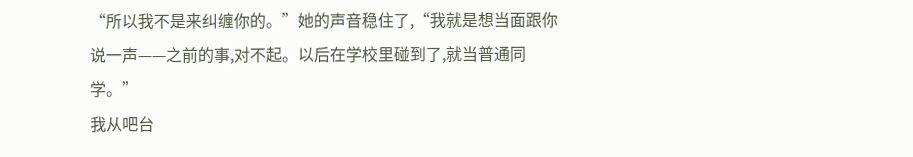“所以我不是来纠缠你的。”她的声音稳住了,“我就是想当面跟你说一声——之前的事,对不起。以后在学校里碰到了,就当普通同学。”
我从吧台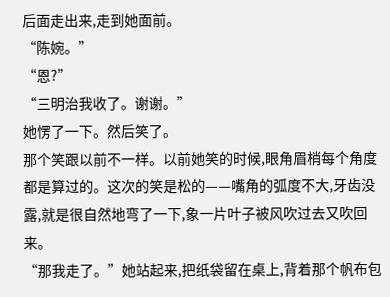后面走出来,走到她面前。
“陈婉。”
“恩?”
“三明治我收了。谢谢。”
她愣了一下。然后笑了。
那个笑跟以前不一样。以前她笑的时候,眼角眉梢每个角度都是算过的。这次的笑是松的——嘴角的弧度不大,牙齿没露,就是很自然地弯了一下,象一片叶子被风吹过去又吹回来。
“那我走了。”她站起来,把纸袋留在桌上,背着那个帆布包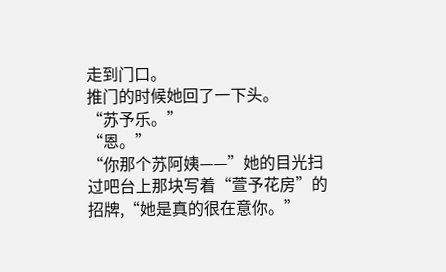走到门口。
推门的时候她回了一下头。
“苏予乐。”
“恩。”
“你那个苏阿姨——”她的目光扫过吧台上那块写着“萱予花房”的招牌,“她是真的很在意你。”